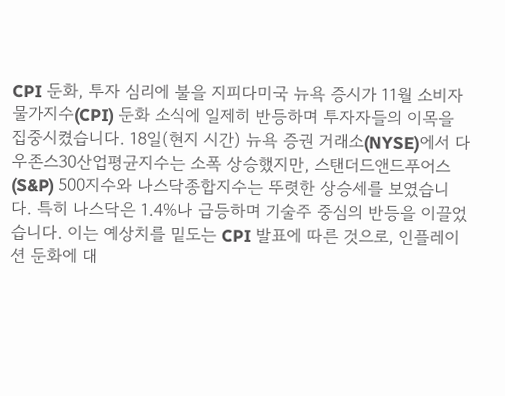CPI 둔화, 투자 심리에 불을 지피다미국 뉴욕 증시가 11월 소비자물가지수(CPI) 둔화 소식에 일제히 반등하며 투자자들의 이목을 집중시켰습니다. 18일(현지 시간) 뉴욕 증권 거래소(NYSE)에서 다우존스30산업평균지수는 소폭 상승했지만, 스탠더드앤드푸어스(S&P) 500지수와 나스닥종합지수는 뚜렷한 상승세를 보였습니다. 특히 나스닥은 1.4%나 급등하며 기술주 중심의 반등을 이끌었습니다. 이는 예상치를 밑도는 CPI 발표에 따른 것으로, 인플레이션 둔화에 대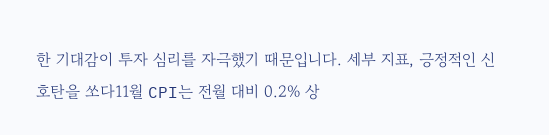한 기대감이 투자 심리를 자극했기 때문입니다. 세부 지표, 긍정적인 신호탄을 쏘다11월 CPI는 전월 대비 0.2% 상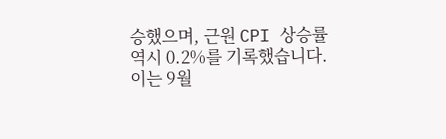승했으며, 근원 CPI 상승률 역시 0.2%를 기록했습니다. 이는 9월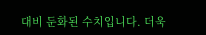대비 둔화된 수치입니다. 더욱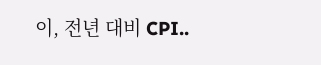이, 전년 대비 CPI..